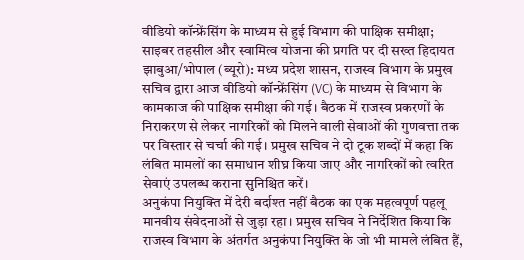वीडियो कॉन्फ्रेंसिंग के माध्यम से हुई विभाग की पाक्षिक समीक्षा; साइबर तहसील और स्वामित्व योजना की प्रगति पर दी सख्त हिदायत
झाबुआ/भोपाल (ब्यूरो): मध्य प्रदेश शासन, राजस्व विभाग के प्रमुख सचिव द्वारा आज वीडियो कॉन्फ्रेंसिंग (VC) के माध्यम से विभाग के कामकाज की पाक्षिक समीक्षा की गई। बैठक में राजस्व प्रकरणों के निराकरण से लेकर नागरिकों को मिलने वाली सेवाओं की गुणवत्ता तक पर विस्तार से चर्चा की गई। प्रमुख सचिव ने दो टूक शब्दों में कहा कि लंबित मामलों का समाधान शीघ्र किया जाए और नागरिकों को त्वरित सेवाएं उपलब्ध कराना सुनिश्चित करें।
अनुकंपा नियुक्ति में देरी बर्दाश्त नहीं बैठक का एक महत्वपूर्ण पहलू मानवीय संवेदनाओं से जुड़ा रहा। प्रमुख सचिव ने निर्देशित किया कि राजस्व विभाग के अंतर्गत अनुकंपा नियुक्ति के जो भी मामले लंबित हैं,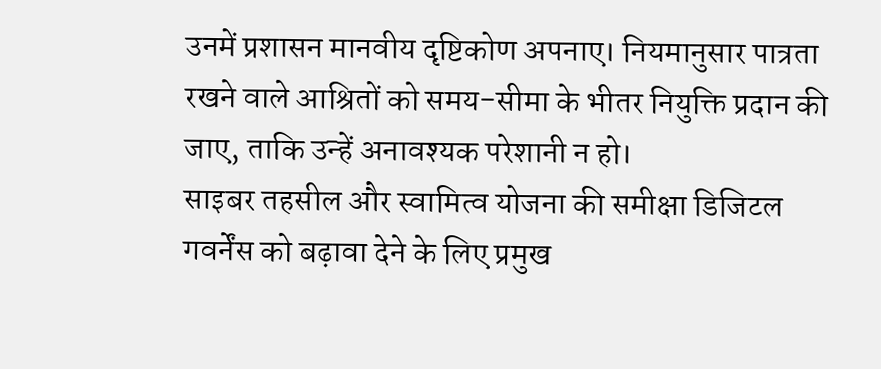उनमें प्रशासन मानवीय दृष्टिकोण अपनाए। नियमानुसार पात्रता रखने वाले आश्रितों को समय-सीमा के भीतर नियुक्ति प्रदान की जाए, ताकि उन्हें अनावश्यक परेशानी न हो।
साइबर तहसील और स्वामित्व योजना की समीक्षा डिजिटल गवर्नेंस को बढ़ावा देने के लिए प्रमुख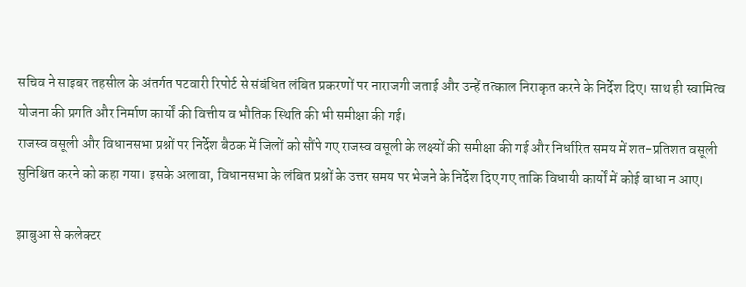सचिव ने साइबर तहसील के अंतर्गत पटवारी रिपोर्ट से संबंधित लंबित प्रकरणों पर नाराजगी जताई और उन्हें तत्काल निराकृत करने के निर्देश दिए। साथ ही स्वामित्व योजना की प्रगति और निर्माण कार्यों की वित्तीय व भौतिक स्थिति की भी समीक्षा की गई।
राजस्व वसूली और विधानसभा प्रश्नों पर निर्देश बैठक में जिलों को सौंपे गए राजस्व वसूली के लक्ष्यों की समीक्षा की गई और निर्धारित समय में शत-प्रतिशत वसूली सुनिश्चित करने को कहा गया। इसके अलावा, विधानसभा के लंबित प्रश्नों के उत्तर समय पर भेजने के निर्देश दिए गए ताकि विधायी कार्यों में कोई बाधा न आए।

झाबुआ से कलेक्टर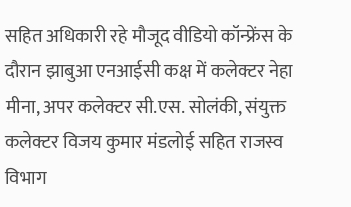सहित अधिकारी रहे मौजूद वीडियो कॉन्फ्रेंस के दौरान झाबुआ एनआईसी कक्ष में कलेक्टर नेहा मीना, अपर कलेक्टर सी.एस. सोलंकी, संयुक्त कलेक्टर विजय कुमार मंडलोई सहित राजस्व विभाग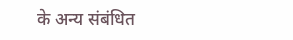के अन्य संबंधित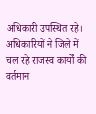अधिकारी उपस्थित रहे। अधिकारियों ने जिले में चल रहे राजस्व कार्यों की वर्तमान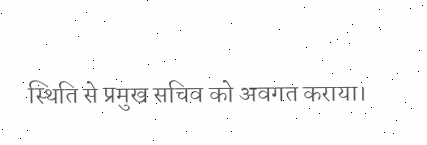स्थिति से प्रमुख सचिव को अवगत कराया।